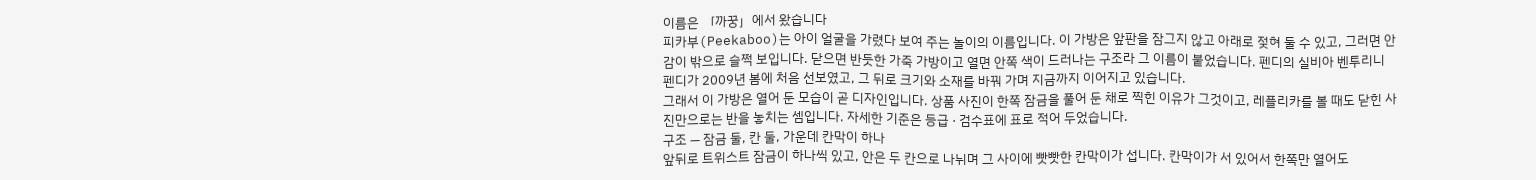이름은 「까꿍」에서 왔습니다
피카부(Peekaboo)는 아이 얼굴을 가렸다 보여 주는 놀이의 이름입니다. 이 가방은 앞판을 잠그지 않고 아래로 젖혀 둘 수 있고, 그러면 안감이 밖으로 슬쩍 보입니다. 닫으면 반듯한 가죽 가방이고 열면 안쪽 색이 드러나는 구조라 그 이름이 붙었습니다. 펜디의 실비아 벤투리니 펜디가 2009년 봄에 처음 선보였고, 그 뒤로 크기와 소재를 바꿔 가며 지금까지 이어지고 있습니다.
그래서 이 가방은 열어 둔 모습이 곧 디자인입니다. 상품 사진이 한쪽 잠금을 풀어 둔 채로 찍힌 이유가 그것이고, 레플리카를 볼 때도 닫힌 사진만으로는 반을 놓치는 셈입니다. 자세한 기준은 등급 · 검수표에 표로 적어 두었습니다.
구조 — 잠금 둘, 칸 둘, 가운데 칸막이 하나
앞뒤로 트위스트 잠금이 하나씩 있고, 안은 두 칸으로 나뉘며 그 사이에 빳빳한 칸막이가 섭니다. 칸막이가 서 있어서 한쪽만 열어도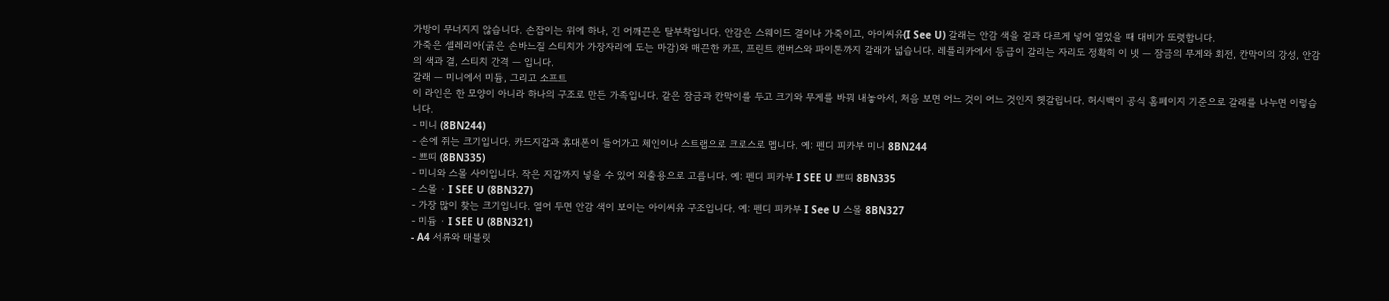가방이 무너지지 않습니다. 손잡이는 위에 하나, 긴 어깨끈은 탈부착입니다. 안감은 스웨이드 결이나 가죽이고, 아이씨유(I See U) 갈래는 안감 색을 겉과 다르게 넣어 열었을 때 대비가 또렷합니다.
가죽은 셀레리아(굵은 손바느질 스티치가 가장자리에 도는 마감)와 매끈한 카프, 프린트 캔버스와 파이톤까지 갈래가 넓습니다. 레플리카에서 등급이 갈리는 자리도 정확히 이 넷 — 잠금의 무게와 회전, 칸막이의 강성, 안감의 색과 결, 스티치 간격 — 입니다.
갈래 — 미니에서 미듐, 그리고 소프트
이 라인은 한 모양이 아니라 하나의 구조로 만든 가족입니다. 같은 잠금과 칸막이를 두고 크기와 무게를 바꿔 내놓아서, 처음 보면 어느 것이 어느 것인지 헷갈립니다. 허시백이 공식 홈페이지 기준으로 갈래를 나누면 이렇습니다.
- 미니 (8BN244)
- 손에 쥐는 크기입니다. 카드지갑과 휴대폰이 들어가고 체인이나 스트랩으로 크로스로 멥니다. 예: 펜디 피카부 미니 8BN244
- 쁘띠 (8BN335)
- 미니와 스몰 사이입니다. 작은 지갑까지 넣을 수 있어 외출용으로 고릅니다. 예: 펜디 피카부 I SEE U 쁘띠 8BN335
- 스몰 · I SEE U (8BN327)
- 가장 많이 찾는 크기입니다. 열어 두면 안감 색이 보이는 아이씨유 구조입니다. 예: 펜디 피카부 I See U 스몰 8BN327
- 미듐 · I SEE U (8BN321)
- A4 서류와 태블릿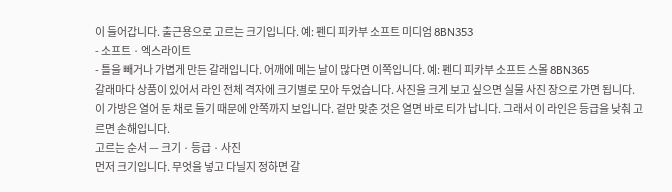이 들어갑니다. 출근용으로 고르는 크기입니다. 예: 펜디 피카부 소프트 미디엄 8BN353
- 소프트 · 엑스라이트
- 틀을 빼거나 가볍게 만든 갈래입니다. 어깨에 메는 날이 많다면 이쪽입니다. 예: 펜디 피카부 소프트 스몰 8BN365
갈래마다 상품이 있어서 라인 전체 격자에 크기별로 모아 두었습니다. 사진을 크게 보고 싶으면 실물 사진 장으로 가면 됩니다.
이 가방은 열어 둔 채로 들기 때문에 안쪽까지 보입니다. 겉만 맞춘 것은 열면 바로 티가 납니다. 그래서 이 라인은 등급을 낮춰 고르면 손해입니다.
고르는 순서 — 크기 · 등급 · 사진
먼저 크기입니다. 무엇을 넣고 다닐지 정하면 갈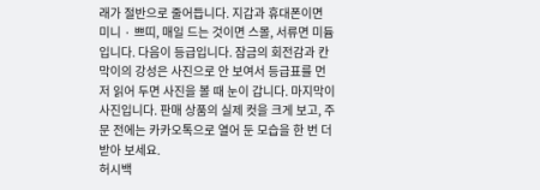래가 절반으로 줄어듭니다. 지갑과 휴대폰이면 미니 · 쁘띠, 매일 드는 것이면 스몰, 서류면 미듐입니다. 다음이 등급입니다. 잠금의 회전감과 칸막이의 강성은 사진으로 안 보여서 등급표를 먼저 읽어 두면 사진을 볼 때 눈이 갑니다. 마지막이 사진입니다. 판매 상품의 실제 컷을 크게 보고, 주문 전에는 카카오톡으로 열어 둔 모습을 한 번 더 받아 보세요.
허시백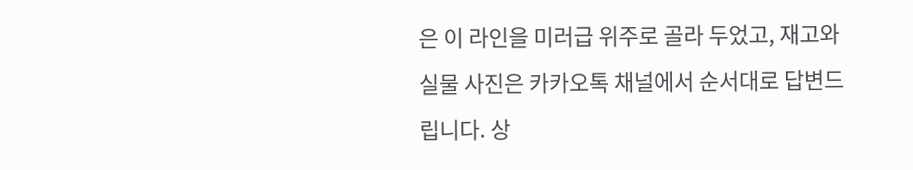은 이 라인을 미러급 위주로 골라 두었고, 재고와 실물 사진은 카카오톡 채널에서 순서대로 답변드립니다. 상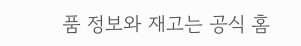품 정보와 재고는 공식 홈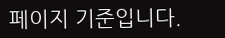페이지 기준입니다.